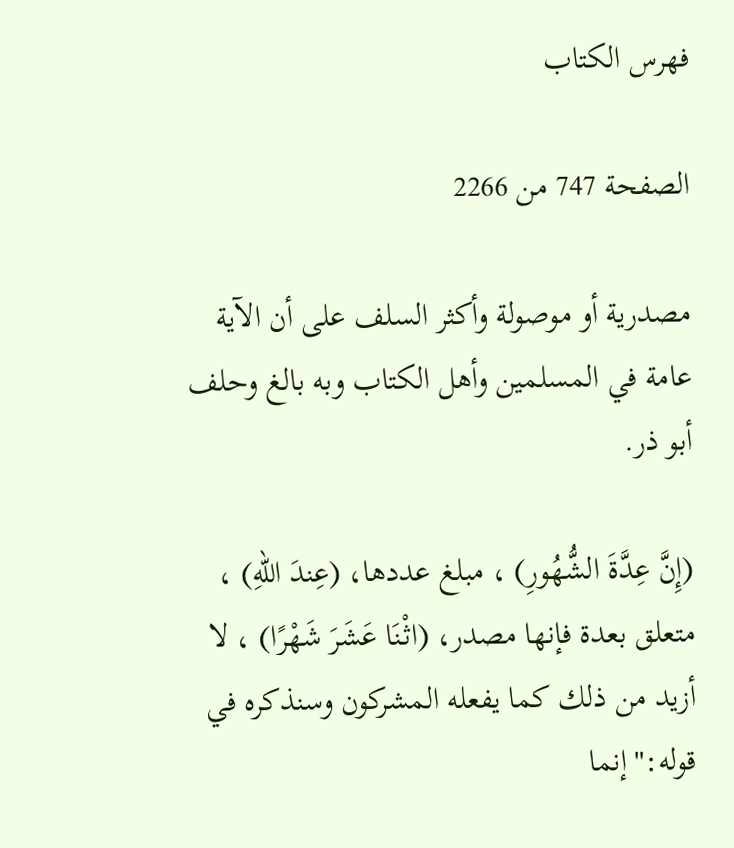فهرس الكتاب

الصفحة 747 من 2266

مصدرية أو موصولة وأكثر السلف على أن الآية عامة في المسلمين وأهل الكتاب وبه بالغ وحلف أبو ذر.

(إِنَّ عِدَّةَ الشُّهُورِ) ، مبلغ عددها، (عِندَ اللهِ) ، متعلق بعدة فإنها مصدر، (اثْنَا عَشَرَ شَهْرًا) ، لا أزيد من ذلك كما يفعله المشركون وسنذكره في قوله:"إنما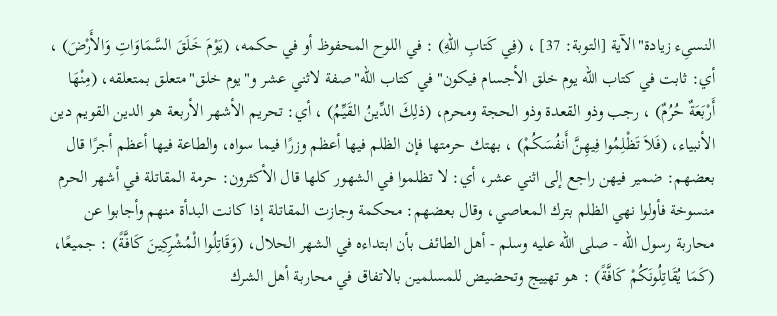النسىِء زيادة"الآية [التوبة: 37] ، (فِي كَتابِ اللهِ) : في اللوح المحفوظ أو في حكمه، (يَوْمَ خَلَقَ السَّمَاوَاتِ وَالأَرْضَ) ، أي: ثابت في كتاب الله يوم خلق الأجسام فيكون"في كتاب الله"صفة لاثني عشر و"يوم خلق"متعلق بمتعلقه، (مِنْهَا أَرْبَعَةٌ حُرُمٌ) ، رجب وذو القعدة وذو الحجة ومحرم، (ذلِكَ الدِّينُ القَيِّمُ) ، أي: تحريم الأشهر الأربعة هو الدين القويم دين الأنبياء، (فَلاَ تَظْلِمُوا فِيهِنَّ أَنفُسَكُمْ) ، بهتك حرمتها فإن الظلم فيها أعظم وزرًا فيما سواه، والطاعة فيها أعظم أجرًا قال بعضهم: ضمير فيهن راجع إلى اثني عشر، أي: لا تظلموا في الشهور كلها قال الأكثرون: حرمة المقاتلة في أشهر الحرم منسوخة فأولوا نهي الظلم بترك المعاصي، وقال بعضهم: محكمة وجازت المقاتلة إذا كانت البدأة منهم وأجابوا عن محاربة رسول الله - صلى الله عليه وسلم - أهل الطائف بأن ابتداءه في الشهر الحلال، (وَقَاتِلُوا الْمُشْرِكِينَ كَافَّةً) : جميعًا، (كَمَا يُقَاتِلُونَكُمْ كَافَّةً) : هو تهييج وتحضيض للمسلمين بالاتفاق في محاربة أهل الشرك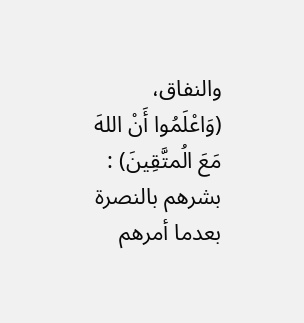والنفاق، (وَاعْلَمُوا أَنْ اللهَ مَعَ الُمتَّقِينَ) : بشرهم بالنصرة بعدما أمرهم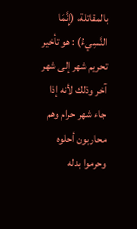بالمقاتلة، (إِنَّمَا النَّسِيءُ) : هو تأخير تحريم شهر إلى شهر آخر وذلك لأنه إذا جاء شهر حرام وهم محاربون أحلوه وحرموا بدله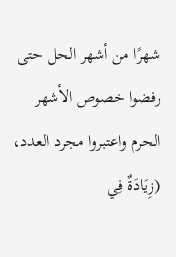شهرًا من أشهر الحل حتى رفضوا خصوص الأشهر الحرم واعتبروا مجرد العدد، (زِيَادَةٌ فِي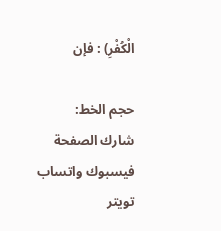الْكُفْرِ) : فإن

حجم الخط:
شارك الصفحة
فيسبوك واتساب تويتر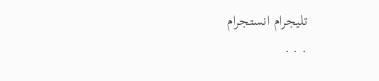تليجرام انستجرام
. . .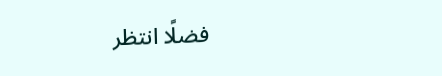فضلًا انتظر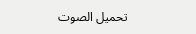تحميل الصوت